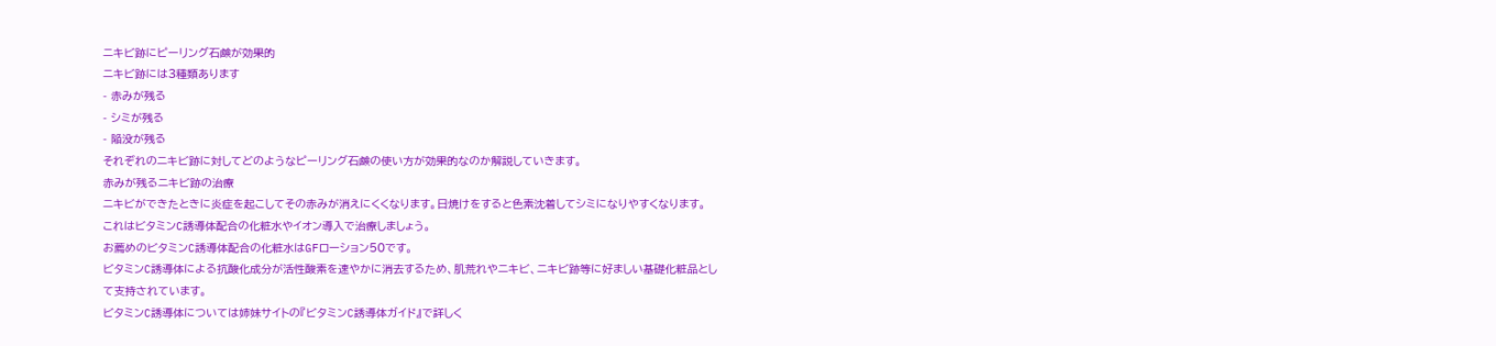ニキビ跡にピーリング石鹸が効果的
ニキビ跡には3種類あります
- 赤みが残る
- シミが残る
- 陥没が残る
それぞれのニキビ跡に対してどのようなピーリング石鹸の使い方が効果的なのか解説していきます。
赤みが残るニキビ跡の治療
ニキビができたときに炎症を起こしてその赤みが消えにくくなります。日焼けをすると色素沈着してシミになりやすくなります。
これはビタミンC誘導体配合の化粧水やイオン導入で治療しましょう。
お薦めのビタミンC誘導体配合の化粧水はGFローション50です。
ビタミンC誘導体による抗酸化成分が活性酸素を速やかに消去するため、肌荒れやニキビ、ニキビ跡等に好ましい基礎化粧品として支持されています。
ビタミンC誘導体については姉妹サイトの『ビタミンC誘導体ガイド』で詳しく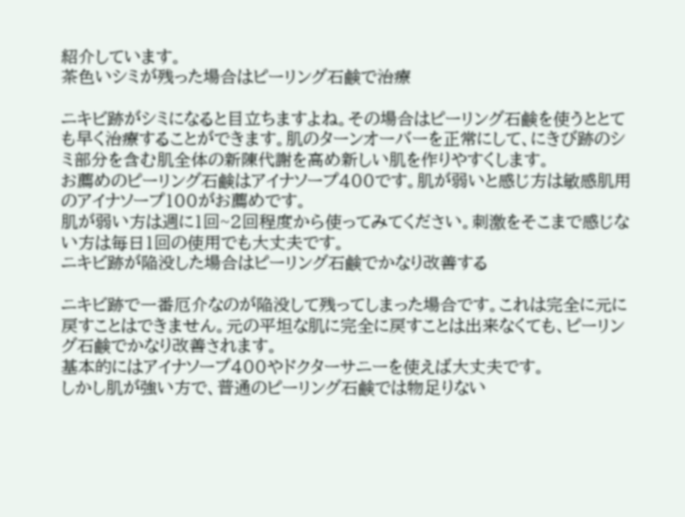紹介しています。
茶色いシミが残った場合はピーリング石鹸で治療

ニキビ跡がシミになると目立ちますよね。その場合はピーリング石鹸を使うととても早く治療することができます。肌のターンオーバーを正常にして、にきび跡のシミ部分を含む肌全体の新陳代謝を高め新しい肌を作りやすくします。
お薦めのピーリング石鹸はアイナソープ400です。肌が弱いと感じ方は敏感肌用のアイナソープ100がお薦めです。
肌が弱い方は週に1回~2回程度から使ってみてください。刺激をそこまで感じない方は毎日1回の使用でも大丈夫です。
ニキビ跡が陥没した場合はピーリング石鹸でかなり改善する

ニキビ跡で一番厄介なのが陥没して残ってしまった場合です。これは完全に元に戻すことはできません。元の平坦な肌に完全に戻すことは出来なくても、ピーリング石鹸でかなり改善されます。
基本的にはアイナソープ400やドクターサニーを使えば大丈夫です。
しかし肌が強い方で、普通のピーリング石鹸では物足りない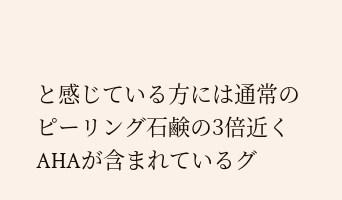と感じている方には通常のピーリング石鹸の3倍近くAHAが含まれているグ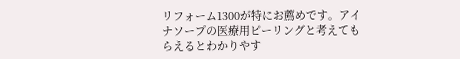リフォーム1300が特にお薦めです。アイナソープの医療用ピーリングと考えてもらえるとわかりやす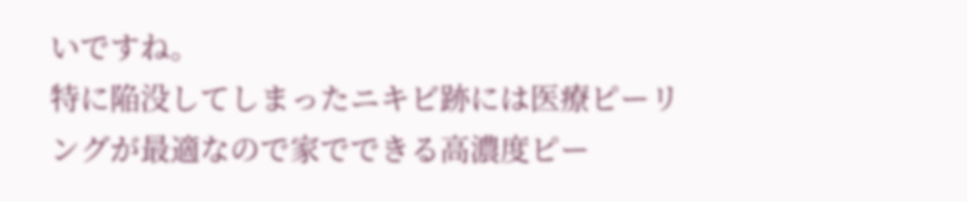いですね。
特に陥没してしまったニキビ跡には医療ピーリングが最適なので家でできる高濃度ピー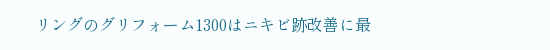リングのグリフォーム1300はニキビ跡改善に最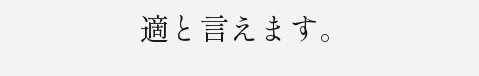適と言えます。